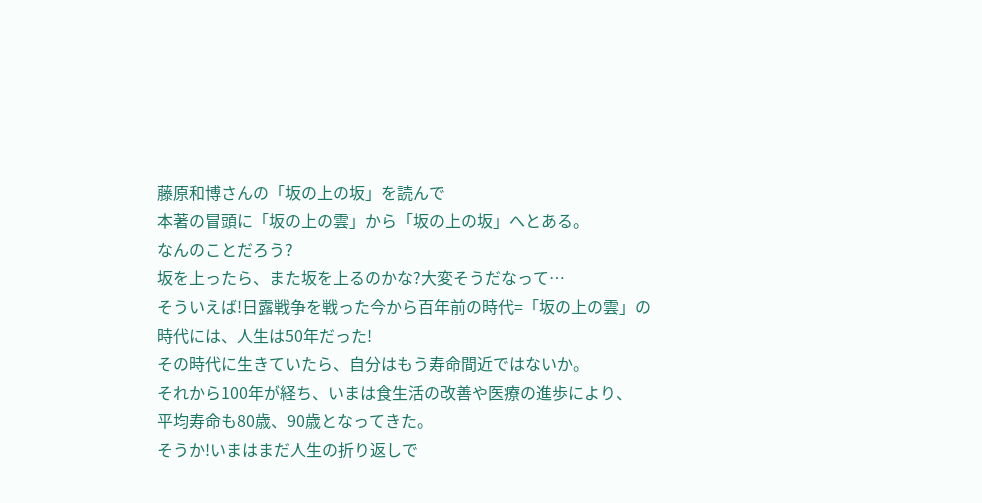藤原和博さんの「坂の上の坂」を読んで
本著の冒頭に「坂の上の雲」から「坂の上の坂」へとある。
なんのことだろう?
坂を上ったら、また坂を上るのかな?大変そうだなって…
そういえば!日露戦争を戦った今から百年前の時代=「坂の上の雲」の
時代には、人生は50年だった!
その時代に生きていたら、自分はもう寿命間近ではないか。
それから100年が経ち、いまは食生活の改善や医療の進歩により、
平均寿命も80歳、90歳となってきた。
そうか!いまはまだ人生の折り返しで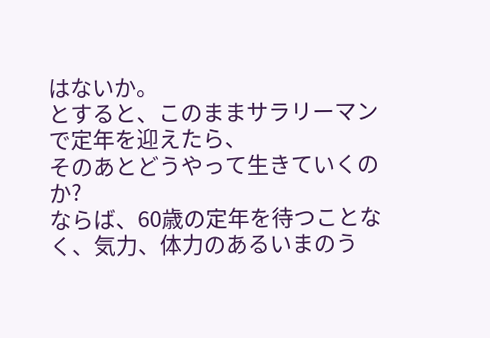はないか。
とすると、このままサラリーマンで定年を迎えたら、
そのあとどうやって生きていくのか?
ならば、60歳の定年を待つことなく、気力、体力のあるいまのう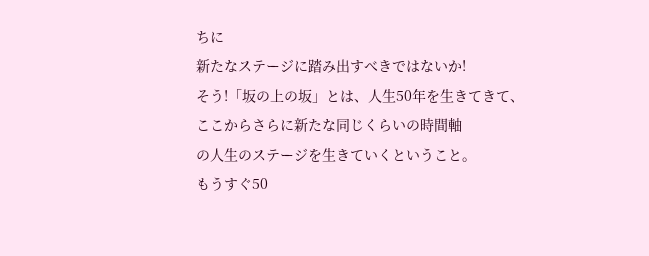ちに
新たなステージに踏み出すべきではないか!
そう!「坂の上の坂」とは、人生50年を生きてきて、
ここからさらに新たな同じくらいの時間軸
の人生のステージを生きていくということ。
もうすぐ50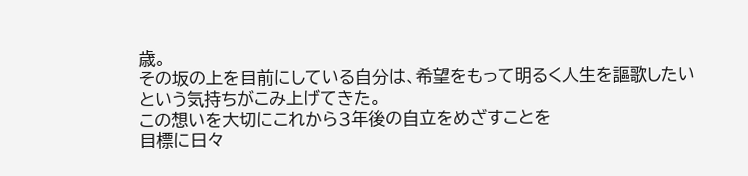歳。
その坂の上を目前にしている自分は、希望をもって明るく人生を謳歌したい
という気持ちがこみ上げてきた。
この想いを大切にこれから3年後の自立をめざすことを
目標に日々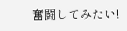奮闘してみたい!